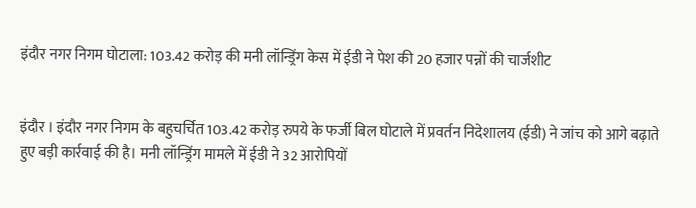इंदौर नगर निगम घोटाला: 103.42 करोड़ की मनी लॉन्ड्रिंग केस में ईडी ने पेश की 20 हजार पन्नों की चार्जशीट


इंदौर । इंदौर नगर निगम के बहुचर्चित 103.42 करोड़ रुपये के फर्जी बिल घोटाले में प्रवर्तन निदेशालय (ईडी) ने जांच को आगे बढ़ाते हुए बड़ी कार्रवाई की है। मनी लॉन्ड्रिंग मामले में ईडी ने 32 आरोपियों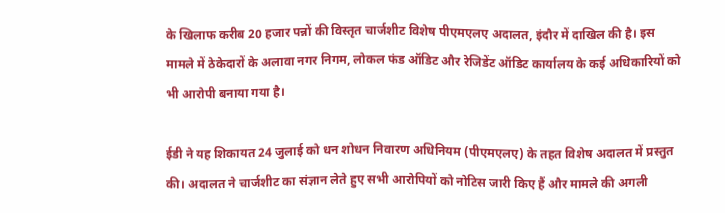के खिलाफ करीब 20 हजार पन्नों की विस्तृत चार्जशीट विशेष पीएमएलए अदालत, इंदौर में दाखिल की है। इस मामले में ठेकेदारों के अलावा नगर निगम, लोकल फंड ऑडिट और रेजिडेंट ऑडिट कार्यालय के कई अधिकारियों को भी आरोपी बनाया गया है।

ईडी ने यह शिकायत 24 जुलाई को धन शोधन निवारण अधिनियम (पीएमएलए) के तहत विशेष अदालत में प्रस्तुत की। अदालत ने चार्जशीट का संज्ञान लेते हुए सभी आरोपियों को नोटिस जारी किए हैं और मामले की अगली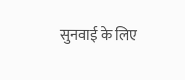सुनवाई के लिए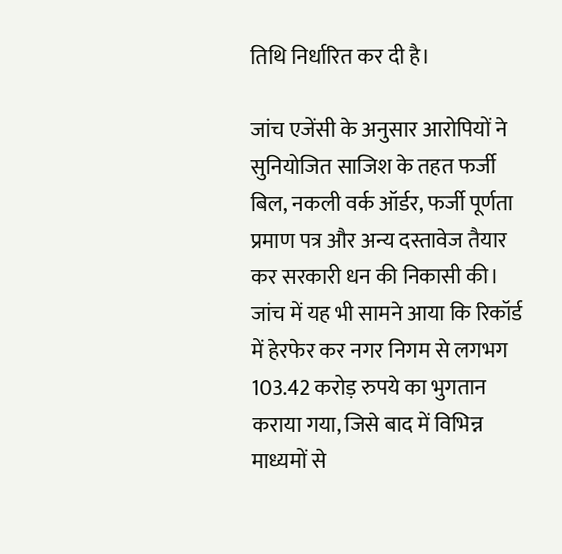तिथि निर्धारित कर दी है।

जांच एजेंसी के अनुसार आरोपियों ने सुनियोजित साजिश के तहत फर्जी बिल, नकली वर्क ऑर्डर, फर्जी पूर्णता प्रमाण पत्र और अन्य दस्तावेज तैयार कर सरकारी धन की निकासी की। जांच में यह भी सामने आया कि रिकॉर्ड में हेरफेर कर नगर निगम से लगभग 103.42 करोड़ रुपये का भुगतान कराया गया, जिसे बाद में विभिन्न माध्यमों से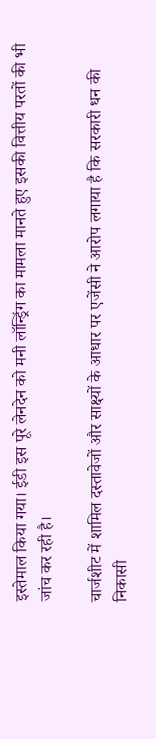इस्तेमाल किया गया। ईडी इस पूरे लेनदेन को मनी लॉन्ड्रिंग का मामला मानते हुए इसकी वित्तीय परतों की भी जांच कर रही है।

चार्जशीट में शामिल दस्तावेजों और साक्ष्यों के आधार पर एजेंसी ने आरोप लगाया है कि सरकारी धन की निकासी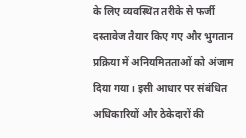के लिए व्यवस्थित तरीके से फर्जी दस्तावेज तैयार किए गए और भुगतान प्रक्रिया में अनियमितताओं को अंजाम दिया गया। इसी आधार पर संबंधित अधिकारियों और ठेकेदारों की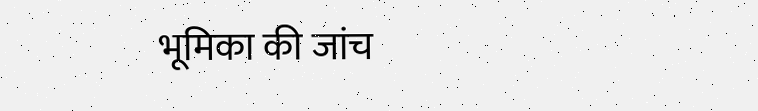भूमिका की जांच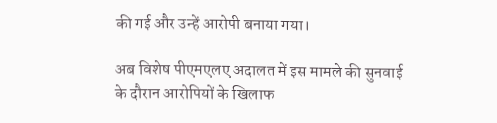की गई और उन्हें आरोपी बनाया गया।

अब विशेष पीएमएलए अदालत में इस मामले की सुनवाई के दौरान आरोपियों के खिलाफ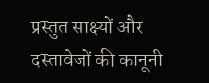प्रस्तुत साक्ष्यों और दस्तावेजों की कानूनी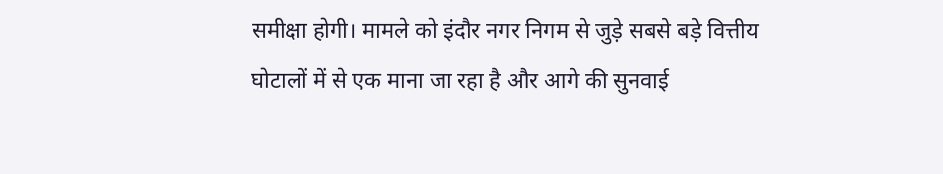समीक्षा होगी। मामले को इंदौर नगर निगम से जुड़े सबसे बड़े वित्तीय घोटालों में से एक माना जा रहा है और आगे की सुनवाई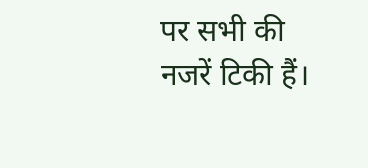पर सभी की नजरें टिकी हैं।